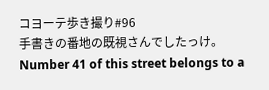コヨーテ歩き撮り#96
手書きの番地の既視さんでしたっけ。 Number 41 of this street belongs to a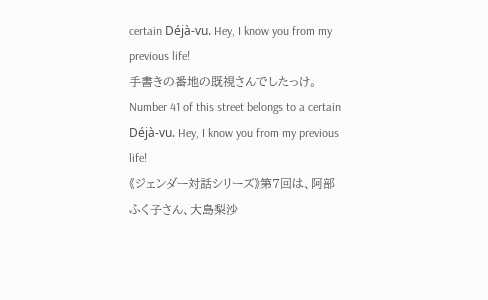certain Déjà-vu. Hey, I know you from my previous life!
手書きの番地の既視さんでしたっけ。 Number 41 of this street belongs to a certain Déjà-vu. Hey, I know you from my previous life!
《ジェンダー対話シリーズ》第7回は、阿部ふく子さん、大島梨沙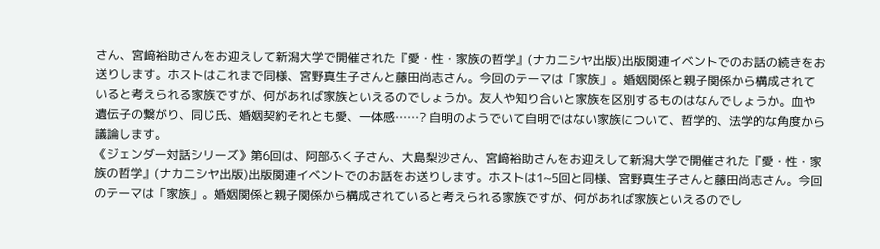さん、宮﨑裕助さんをお迎えして新潟大学で開催された『愛・性・家族の哲学』(ナカニシヤ出版)出版関連イベントでのお話の続きをお送りします。ホストはこれまで同様、宮野真生子さんと藤田尚志さん。今回のテーマは「家族」。婚姻関係と親子関係から構成されていると考えられる家族ですが、何があれば家族といえるのでしょうか。友人や知り合いと家族を区別するものはなんでしょうか。血や遺伝子の繋がり、同じ氏、婚姻契約それとも愛、一体感……? 自明のようでいて自明ではない家族について、哲学的、法学的な角度から議論します。
《ジェンダー対話シリーズ》第6回は、阿部ふく子さん、大島梨沙さん、宮﨑裕助さんをお迎えして新潟大学で開催された『愛・性・家族の哲学』(ナカニシヤ出版)出版関連イベントでのお話をお送りします。ホストは1~5回と同様、宮野真生子さんと藤田尚志さん。今回のテーマは「家族」。婚姻関係と親子関係から構成されていると考えられる家族ですが、何があれば家族といえるのでし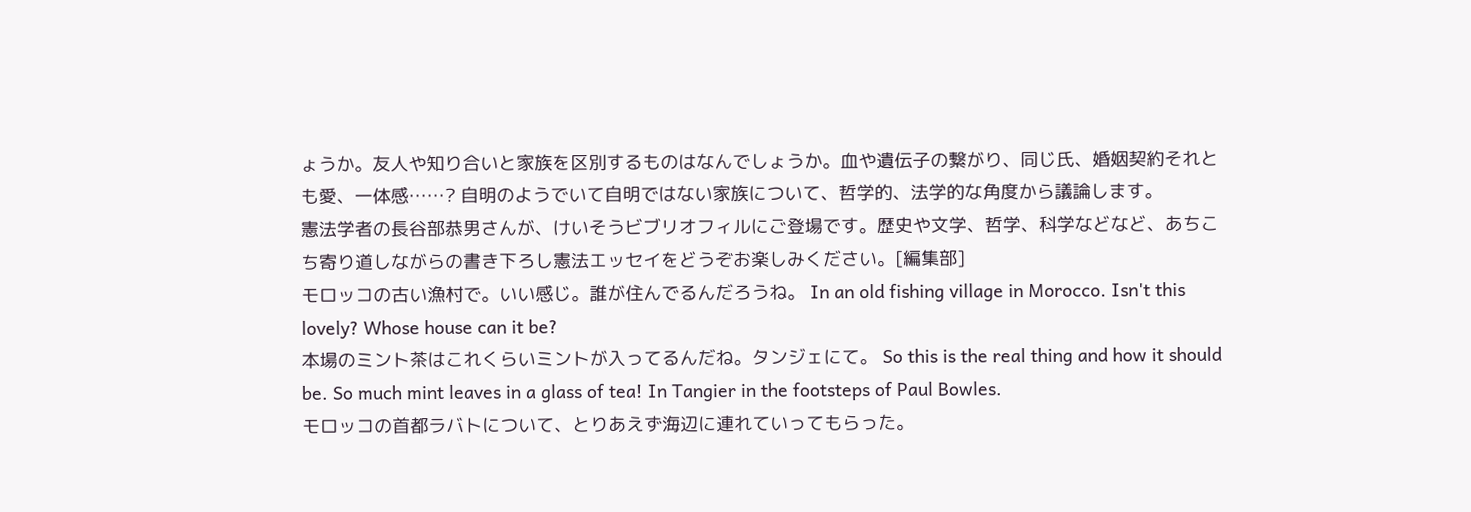ょうか。友人や知り合いと家族を区別するものはなんでしょうか。血や遺伝子の繋がり、同じ氏、婚姻契約それとも愛、一体感……? 自明のようでいて自明ではない家族について、哲学的、法学的な角度から議論します。
憲法学者の長谷部恭男さんが、けいそうビブリオフィルにご登場です。歴史や文学、哲学、科学などなど、あちこち寄り道しながらの書き下ろし憲法エッセイをどうぞお楽しみください。[編集部]
モロッコの古い漁村で。いい感じ。誰が住んでるんだろうね。 In an old fishing village in Morocco. Isn't this lovely? Whose house can it be?
本場のミント茶はこれくらいミントが入ってるんだね。タンジェにて。 So this is the real thing and how it should be. So much mint leaves in a glass of tea! In Tangier in the footsteps of Paul Bowles.
モロッコの首都ラバトについて、とりあえず海辺に連れていってもらった。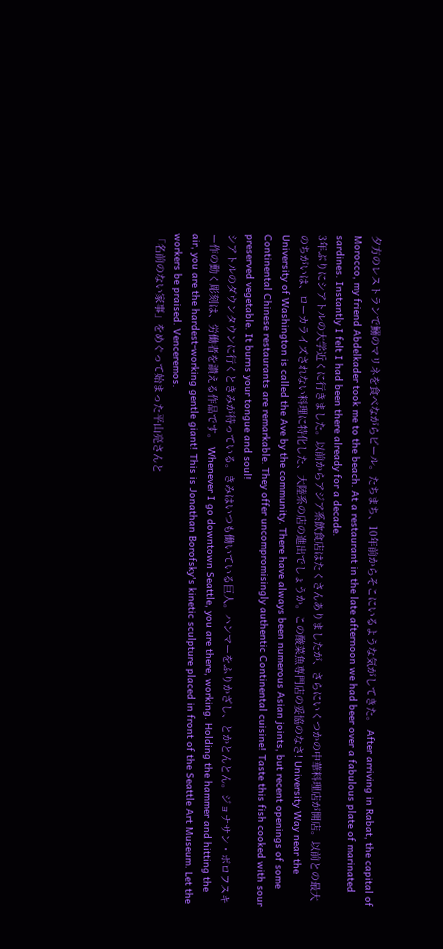夕方のレストランで鰯のマリネを食べながらビール。たちまち、10年前からそこにいるような気がしてきた。 After arriving in Rabat, the capital of Morocco, my friend Abdelkader took me to the beach. At a restaurant in the late afternoon we had beer over a fabulous plate of marinated sardines. Instantly I felt I had been there already for a decade.
3年ぶりにシアトルの大学近くに行きました。以前からアジア系飲食店はたくさんありましたが、さらにいくつかの中華料理店が開店。以前との最大のちがいは、ローカライズされない料理に特化した、大陸系の店の進出でしょうか。この酸菜魚専門店の妥協のなさ! University Way near the University of Washington is called the Ave by the community. There have always been numerous Asian joints, but recent openings of some Continental Chinese restaurants are remarkable. They offer uncompromisingly authentic Continental cuisine! Taste this fish cooked with sour preserved vegetable. It burns your tongue and soul!
シアトルのダウンタウンに行くときみが待っている。きみはいつも働いている巨人。ハンマーをふりかざし、とかとんとん。ジョナサン・ボロフスキー作の動く彫刻は、労働者を讃える作品です。 Whenever I go downtown Seattle, you are there, working. Holding the hammer and hitting the air, you are the hardest-working gentle giant! This is Jonathan Borofsky's kinetic sculpture placed in front of the Seattle Art Museum. Let the workers be praised. Venceremos.
「名前のない家事」をめぐって始まった平山亮さんと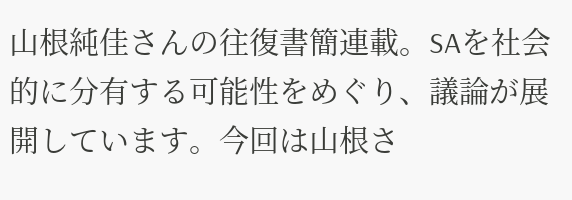山根純佳さんの往復書簡連載。SAを社会的に分有する可能性をめぐり、議論が展開しています。今回は山根さ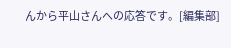んから平山さんへの応答です。[編集部]